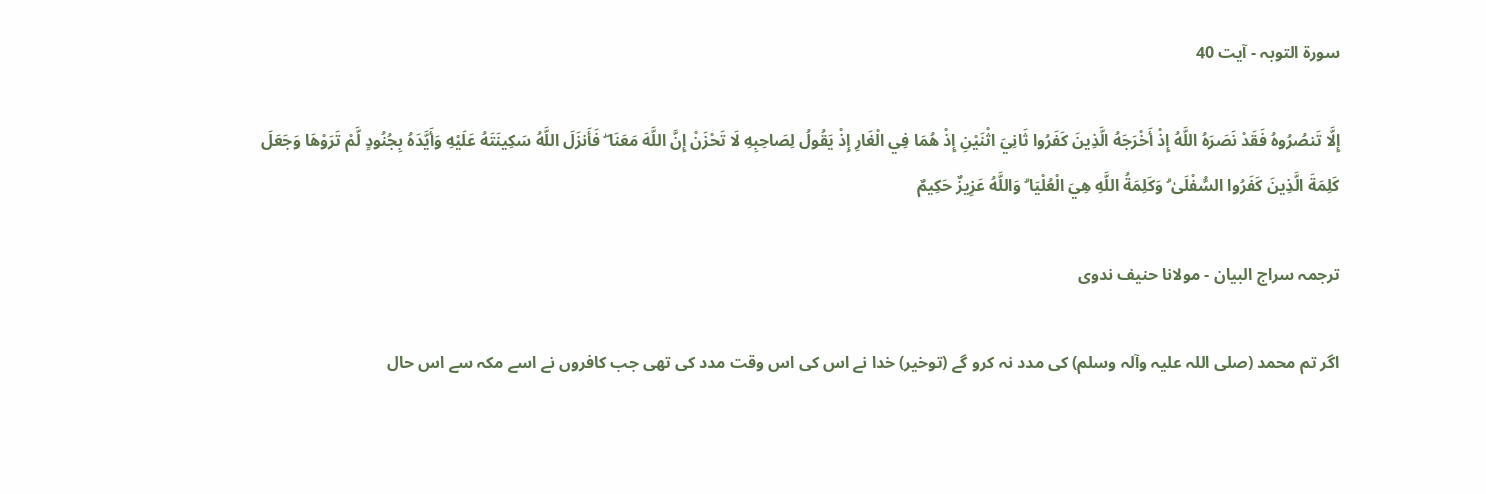سورة التوبہ - آیت 40

إِلَّا تَنصُرُوهُ فَقَدْ نَصَرَهُ اللَّهُ إِذْ أَخْرَجَهُ الَّذِينَ كَفَرُوا ثَانِيَ اثْنَيْنِ إِذْ هُمَا فِي الْغَارِ إِذْ يَقُولُ لِصَاحِبِهِ لَا تَحْزَنْ إِنَّ اللَّهَ مَعَنَا ۖ فَأَنزَلَ اللَّهُ سَكِينَتَهُ عَلَيْهِ وَأَيَّدَهُ بِجُنُودٍ لَّمْ تَرَوْهَا وَجَعَلَ كَلِمَةَ الَّذِينَ كَفَرُوا السُّفْلَىٰ ۗ وَكَلِمَةُ اللَّهِ هِيَ الْعُلْيَا ۗ وَاللَّهُ عَزِيزٌ حَكِيمٌ

ترجمہ سراج البیان - مولانا حنیف ندوی

اگر تم محمد (صلی اللہ علیہ وآلہ وسلم) کی مدد نہ کرو گے (توخیر) خدا نے اس کی اس وقت مدد کی تھی جب کافروں نے اسے مکہ سے اس حال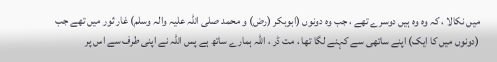میں نکالا ، کہ وہ وہ ہیں دوسرے تھے ، جب وہ دونوں (ابوبکر (رض) و محمد صلی اللہ علیہ والہ وسلم) غار ثور میں تھے جب (دونوں میں کا ایک) اپنے ساتھی سے کہنے لگا تھا ، مت ڈر ، اللہ ہمارے ساتھ ہے پس اللہ نے اپنی طرف سے اس پر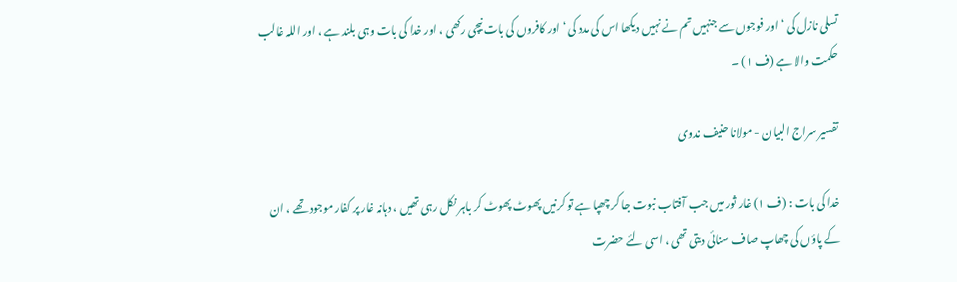تسلی نازل کی ‘ اور فوجوں سے جنہیں تم نے نہیں دیکھا اس کی مدد کی ‘ اور کافروں کی بات نیچی رکھی ، اور خدا کی بات وہی بلند ہے ، اور اللہ غالب حکمت والا ہے (ف ١) ۔

تفسیر سراج البیان - مولانا حنیف ندوی

خدا کی بات : (ف ١) غار ثور میں جب آفتاب نبوت جا کر چھپا ہے تو کرنیں پھوٹ پھوٹ کر باہر نکل رہی تھیں ، دہانہ غار پر کفار موجود تھے ، ان کے پاؤں کی چھاپ صاف سنائی دیتی تھی ، اسی لئے حضرت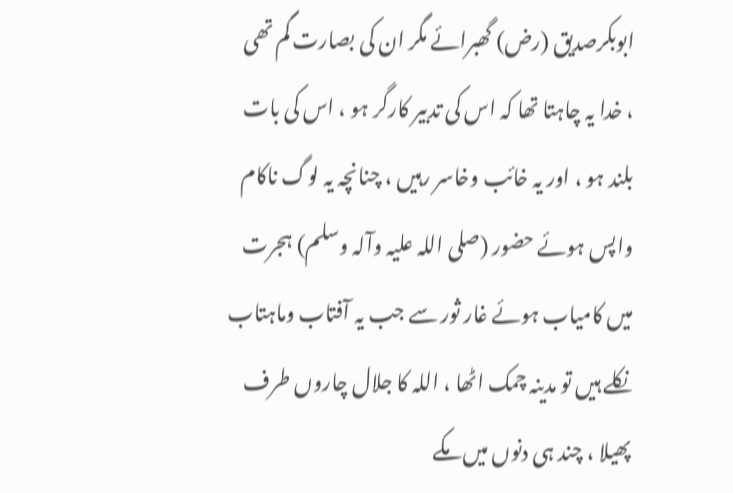ابوبکرصدیق (رض) گھبرائے مگر ان کی بصارت گم تھی ، خدا یہ چاہتا تھا کہ اس کی تدبیر کارگر ہو ، اس کی بات بلند ہو ، اور یہ خائب وخاسر رہیں ، چنانچہ یہ لوگ ناکام واپس ہوئے حضور (صلی اللہ علیہ وآلہ وسلم) ہجرت میں کامیاب ہوئے غار ثور سے جب یہ آفتاب وماہتاب نکلے ہیں تو مدینہ چمک اٹھا ، اللہ کا جلال چاروں طرف پھیلا ، چند ہی دنوں میں مکے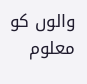والوں کو معلوم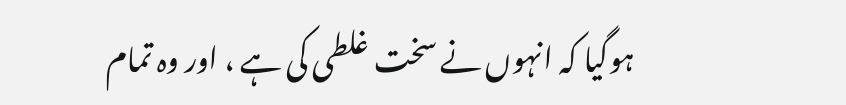ہوگیا کہ انہوں نے سخت غلطی کی ہے ، اور وہ تمام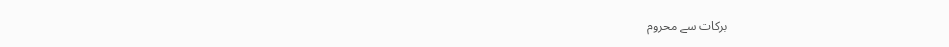برکات سے محروم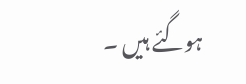ہوگئے ہیں ۔